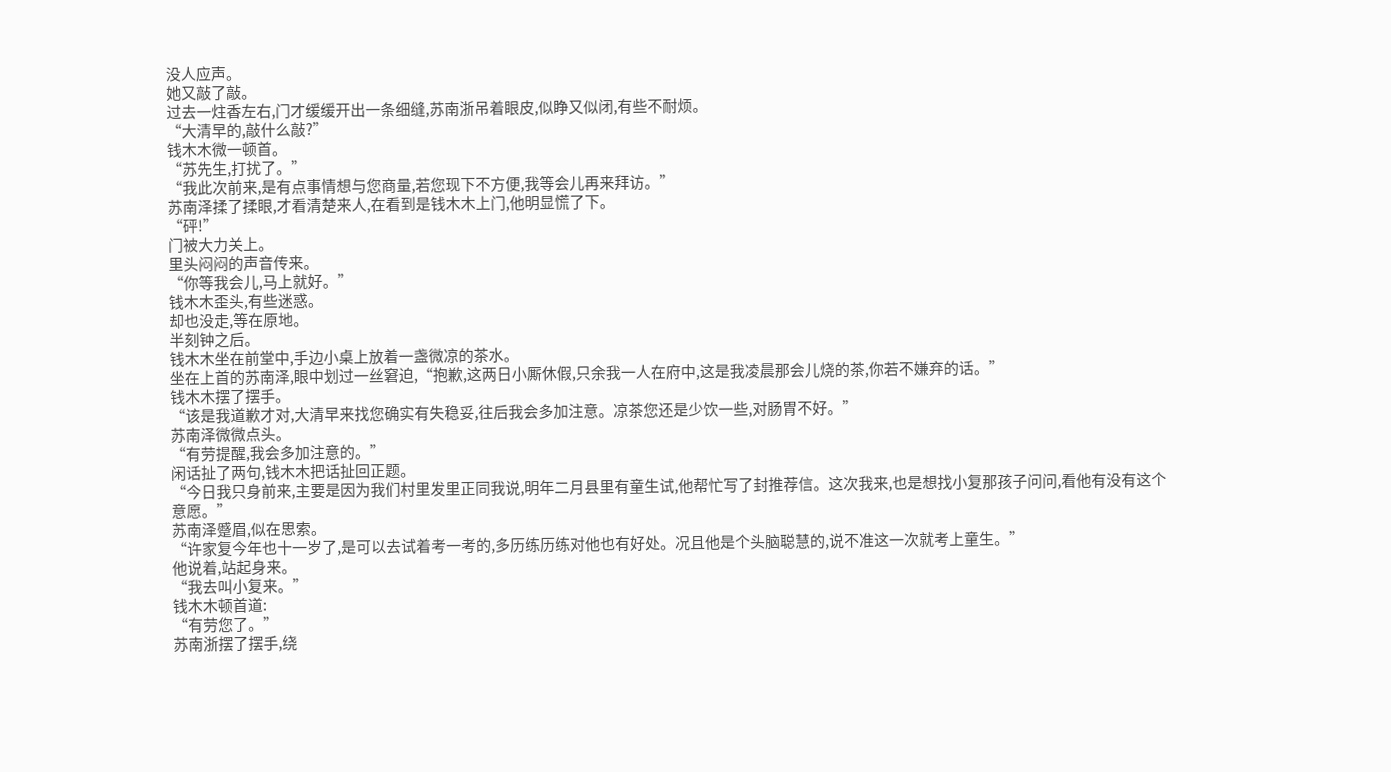没人应声。
她又敲了敲。
过去一炷香左右,门才缓缓开出一条细缝,苏南浙吊着眼皮,似睁又似闭,有些不耐烦。
“大清早的,敲什么敲?”
钱木木微一顿首。
“苏先生,打扰了。”
“我此次前来,是有点事情想与您商量,若您现下不方便,我等会儿再来拜访。”
苏南泽揉了揉眼,才看清楚来人,在看到是钱木木上门,他明显慌了下。
“砰!”
门被大力关上。
里头闷闷的声音传来。
“你等我会儿,马上就好。”
钱木木歪头,有些迷惑。
却也没走,等在原地。
半刻钟之后。
钱木木坐在前堂中,手边小桌上放着一盏微凉的茶水。
坐在上首的苏南泽,眼中划过一丝窘迫,“抱歉,这两日小厮休假,只余我一人在府中,这是我凌晨那会儿烧的茶,你若不嫌弃的话。”
钱木木摆了摆手。
“该是我道歉才对,大清早来找您确实有失稳妥,往后我会多加注意。凉茶您还是少饮一些,对肠胃不好。”
苏南泽微微点头。
“有劳提醒,我会多加注意的。”
闲话扯了两句,钱木木把话扯回正题。
“今日我只身前来,主要是因为我们村里发里正同我说,明年二月县里有童生试,他帮忙写了封推荐信。这次我来,也是想找小复那孩子问问,看他有没有这个意愿。”
苏南泽蹙眉,似在思索。
“许家复今年也十一岁了,是可以去试着考一考的,多历练历练对他也有好处。况且他是个头脑聪慧的,说不准这一次就考上童生。”
他说着,站起身来。
“我去叫小复来。”
钱木木顿首道:
“有劳您了。”
苏南浙摆了摆手,绕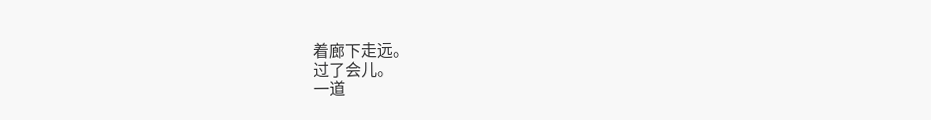着廊下走远。
过了会儿。
一道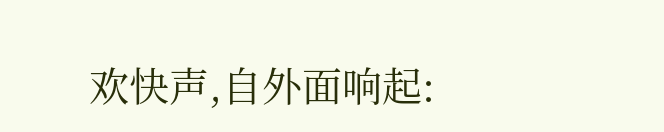欢快声,自外面响起: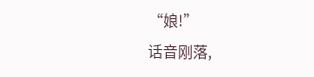“娘!”
话音刚落,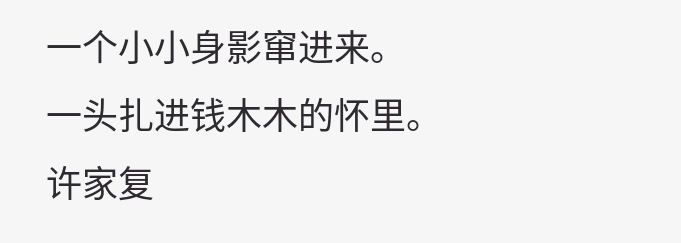一个小小身影窜进来。
一头扎进钱木木的怀里。
许家复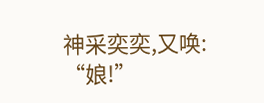神采奕奕,又唤:
“娘!”